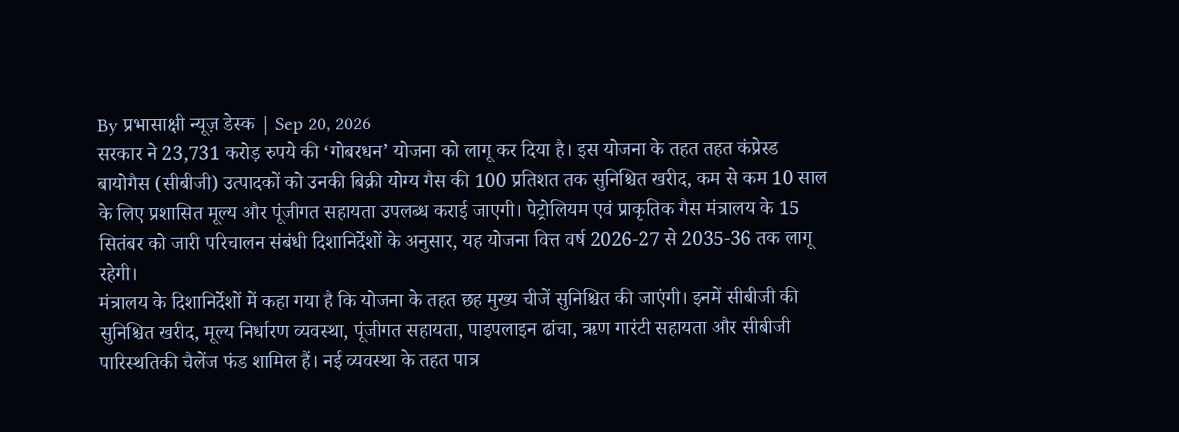By प्रभासाक्षी न्यूज़ डेस्क | Sep 20, 2026
सरकार ने 23,731 करोड़ रुपये की ‘गोबरधन’ योजना को लागू कर दिया है। इस योजना के तहत तहत कंप्रेस्ड बायोगैस (सीबीजी) उत्पादकों को उनकी बिक्री योग्य गैस की 100 प्रतिशत तक सुनिश्चित खरीद, कम से कम 10 साल के लिए प्रशासित मूल्य और पूंजीगत सहायता उपलब्ध कराई जाएगी। पेट्रोलियम एवं प्राकृतिक गैस मंत्रालय के 15 सितंबर को जारी परिचालन संबंधी दिशानिर्देशों के अनुसार, यह योजना वित्त वर्ष 2026-27 से 2035-36 तक लागू रहेगी।
मंत्रालय के दिशानिर्देशों में कहा गया है कि योजना के तहत छह मुख्य चीजें सुनिश्चित की जाएंगी। इनमें सीबीजी की सुनिश्चित खरीद, मूल्य निर्धारण व्यवस्था, पूंजीगत सहायता, पाइपलाइन ढांचा, ऋण गारंटी सहायता और सीबीजी पारिस्थतिकी चैलेंज फंड शामिल हैं। नई व्यवस्था के तहत पात्र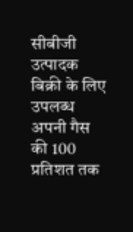सीबीजी उत्पादक बिक्री के लिए उपलब्ध अपनी गैस की 100 प्रतिशत तक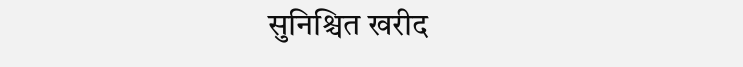सुनिश्चित खरीद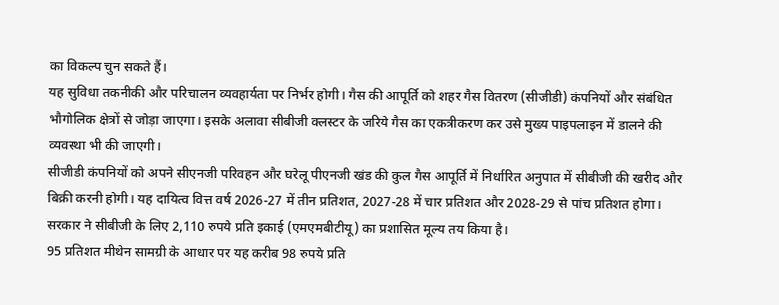का विकल्प चुन सकते हैं।
यह सुविधा तकनीकी और परिचालन व्यवहार्यता पर निर्भर होगी। गैस की आपूर्ति को शहर गैस वितरण (सीजीडी) कंपनियों और संबंधित भौगोलिक क्षेत्रों से जोड़ा जाएगा। इसके अलावा सीबीजी क्लस्टर के जरिये गैस का एकत्रीकरण कर उसे मुख्य पाइपलाइन में डालने की व्यवस्था भी की जाएगी।
सीजीडी कंपनियों को अपने सीएनजी परिवहन और घरेलू पीएनजी खंड की कुल गैस आपूर्ति में निर्धारित अनुपात में सीबीजी की खरीद और बिक्री करनी होगी। यह दायित्व वित्त वर्ष 2026-27 में तीन प्रतिशत, 2027-28 में चार प्रतिशत और 2028-29 से पांच प्रतिशत होगा। सरकार ने सीबीजी के लिए 2,110 रुपये प्रति इकाई (एमएमबीटीयू) का प्रशासित मूल्य तय किया है।
95 प्रतिशत मीथेन सामग्री के आधार पर यह करीब 98 रुपये प्रति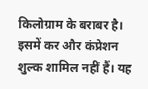किलोग्राम के बराबर है। इसमें कर और कंप्रेशन शुल्क शामिल नहीं हैं। यह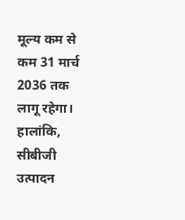मूल्य कम से कम 31 मार्च 2036 तक लागू रहेगा।
हालांकि, सीबीजी उत्पादन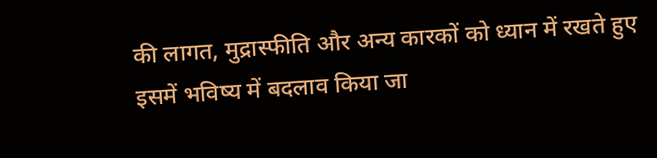की लागत, मुद्रास्फीति और अन्य कारकों को ध्यान में रखते हुए इसमें भविष्य में बदलाव किया जा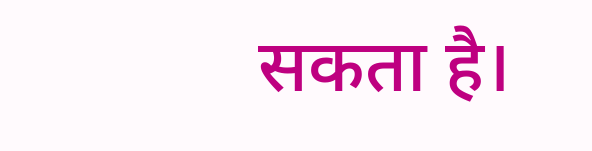सकता है।